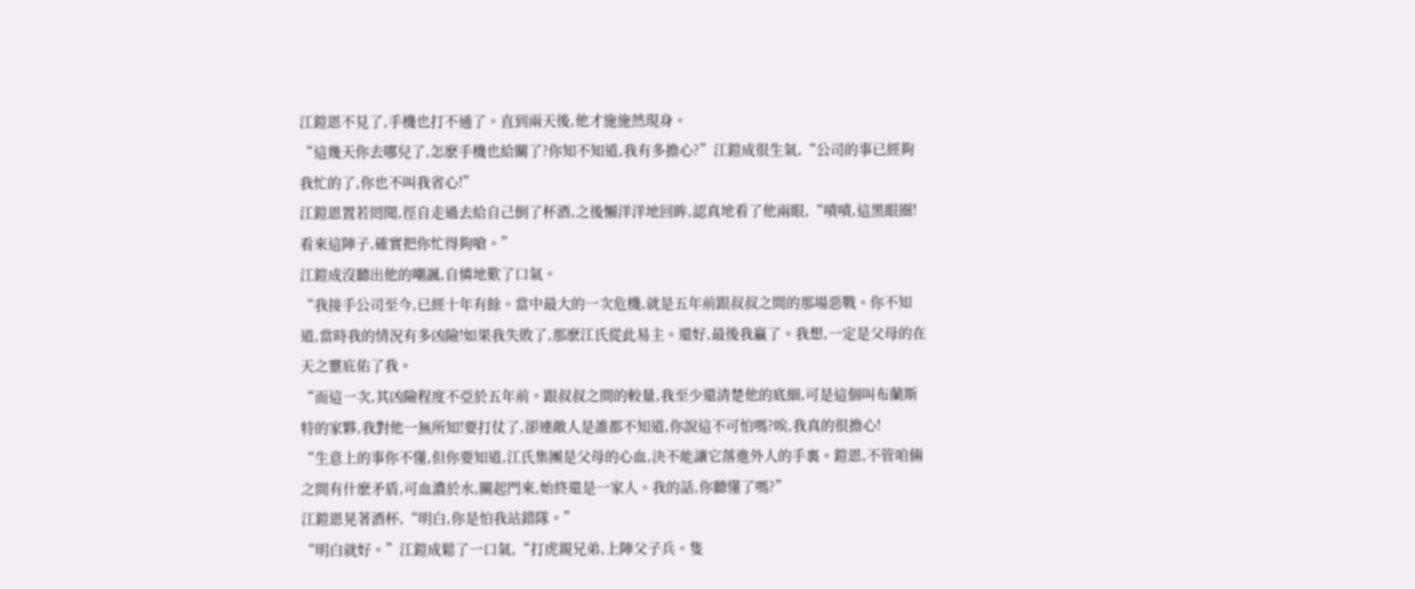江鎧恩不見了,手機也打不通了。直到兩天後,他才施施然現身。
“這幾天你去哪兒了,怎麽手機也給關了?你知不知道,我有多擔心?”江鎧成很生氣,“公司的事已經夠我忙的了,你也不叫我省心!”
江鎧恩置若罔聞,徑自走過去給自己倒了杯酒,之後懶洋洋地回眸,認真地看了他兩眼,“嘖嘖,這黑眼圈!看來這陣子,確實把你忙得夠嗆。”
江鎧成沒聽出他的嘲諷,自憐地歎了口氣。
“我接手公司至今,已經十年有餘。當中最大的一次危機,就是五年前跟叔叔之間的那場惡戰。你不知道,當時我的情況有多凶險!如果我失敗了,那麽江氏從此易主。還好,最後我贏了。我想,一定是父母的在天之靈庇佑了我。
“而這一次,其凶險程度不亞於五年前。跟叔叔之間的較量,我至少還清楚他的底細,可是這個叫布蘭斯特的家夥,我對他一無所知!要打仗了,卻連敵人是誰都不知道,你說這不可怕嗎?唉,我真的很擔心!
“生意上的事你不懂,但你要知道,江氏集團是父母的心血,決不能讓它落進外人的手裏。鎧恩,不管咱倆之間有什麽矛盾,可血濃於水,關起門來,始終還是一家人。我的話,你聽懂了嗎?”
江鎧恩晃著酒杯,“明白,你是怕我站錯隊。”
“明白就好。”江鎧成鬆了一口氣,“打虎親兄弟,上陣父子兵。隻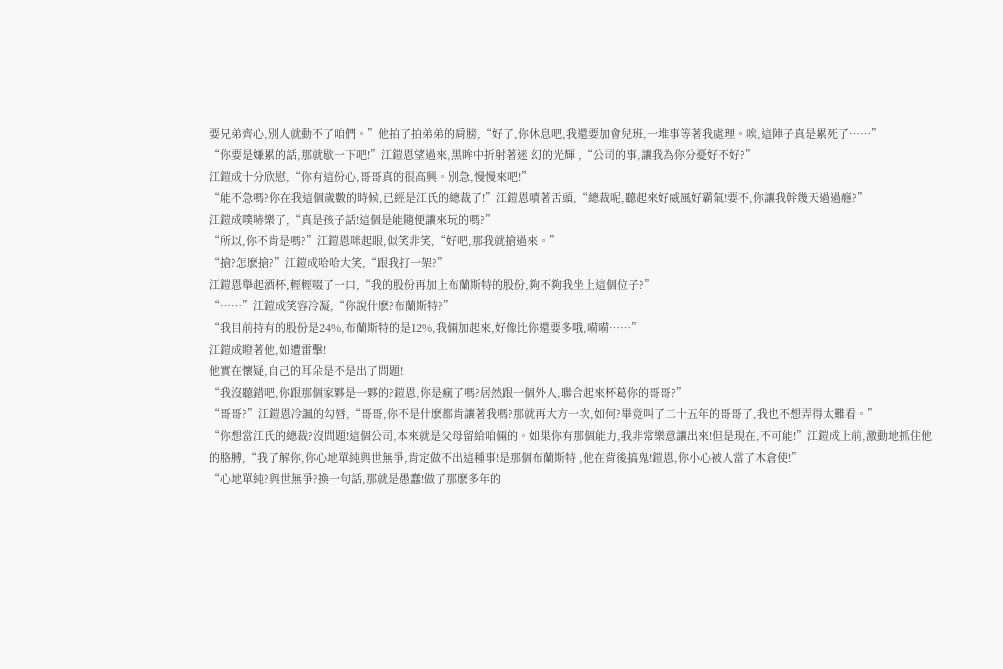要兄弟齊心,別人就動不了咱們。”他拍了拍弟弟的肩膀,“好了,你休息吧,我還要加會兒班,一堆事等著我處理。唉,這陣子真是累死了……”
“你要是嫌累的話,那就歇一下吧!”江鎧恩望過來,黑眸中折射著迷 幻的光輝 ,“公司的事,讓我為你分憂好不好?”
江鎧成十分欣慰,“你有這份心,哥哥真的很高興。別急,慢慢來吧!”
“能不急嗎?你在我這個歲數的時候,已經是江氏的總裁了!”江鎧恩嘖著舌頭,“總裁呢,聽起來好威風好霸氣!要不,你讓我幹幾天過過癮?”
江鎧成噗哧樂了,“真是孩子話!這個是能隨便讓來玩的嗎?”
“所以,你不肯是嗎?”江鎧恩咪起眼,似笑非笑,“好吧,那我就搶過來。”
“搶?怎麽搶?”江鎧成哈哈大笑,“跟我打一架?”
江鎧恩舉起酒杯,輕輕啜了一口,“我的股份再加上布蘭斯特的股份,夠不夠我坐上這個位子?”
“……”江鎧成笑容冷凝,“你說什麽?布蘭斯特?”
“我目前持有的股份是24%,布蘭斯特的是12%,我倆加起來,好像比你還要多哦,嗬嗬……”
江鎧成瞪著他,如遭雷擊!
他實在懷疑,自己的耳朵是不是出了問題!
“我沒聽錯吧,你跟那個家夥是一夥的?鎧恩,你是瘋了嗎?居然跟一個外人,聯合起來杯葛你的哥哥?”
“哥哥?”江鎧恩冷諷的勾唇,“哥哥,你不是什麽都肯讓著我嗎?那就再大方一次,如何?畢竟叫了二十五年的哥哥了,我也不想弄得太難看。”
“你想當江氏的總裁?沒問題!這個公司,本來就是父母留給咱倆的。如果你有那個能力,我非常樂意讓出來!但是現在,不可能!”江鎧成上前,激動地抓住他的胳膊,“我了解你,你心地單純與世無爭,肯定做不出這種事!是那個布蘭斯特 ,他在背後搞鬼!鎧恩,你小心被人當了木倉使!”
“心地單純?與世無爭?換一句話,那就是愚蠢!做了那麽多年的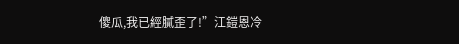傻瓜,我已經膩歪了!”江鎧恩冷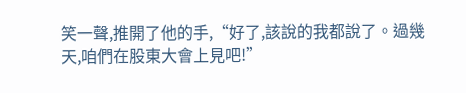笑一聲,推開了他的手,“好了,該說的我都說了。過幾天,咱們在股東大會上見吧!”